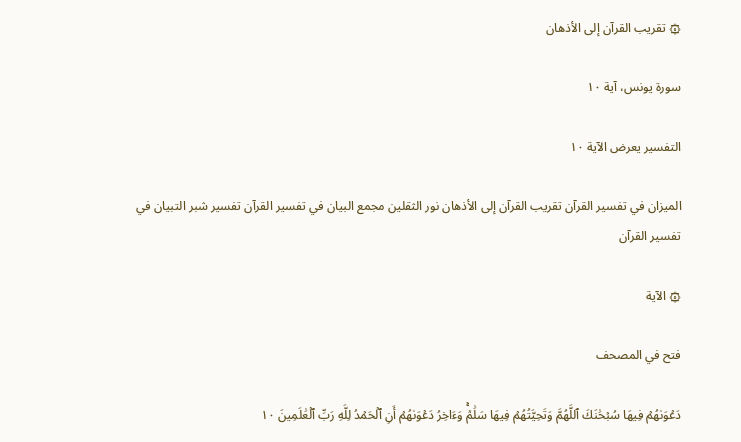۞ تقريب القرآن إلى الأذهان

سورة يونس، آية ١٠

التفسير يعرض الآية ١٠

الميزان في تفسير القرآن تقريب القرآن إلى الأذهان نور الثقلين مجمع البيان في تفسير القرآن تفسير شبر التبيان في تفسير القرآن

۞ الآية

فتح في المصحف

دَعۡوَىٰهُمۡ فِيهَا سُبۡحَٰنَكَ ٱللَّهُمَّ وَتَحِيَّتُهُمۡ فِيهَا سَلَٰمٞۚ وَءَاخِرُ دَعۡوَىٰهُمۡ أَنِ ٱلۡحَمۡدُ لِلَّهِ رَبِّ ٱلۡعَٰلَمِينَ ١٠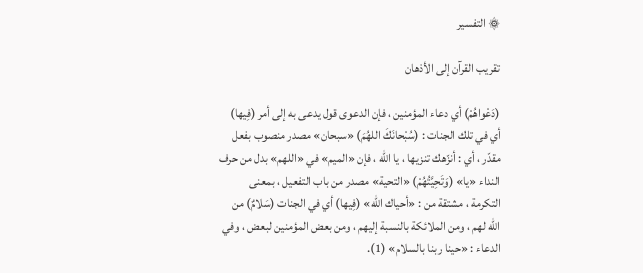۞ التفسير

تقريب القرآن إلى الأذهان

(دَعْواهُمْ) أي دعاء المؤمنين ، فإن الدعوى قول يدعى به إلى أمر (فِيها) أي في تلك الجنات : (سُبْحانَكَ اللهُمَ) «سبحان» مصدر منصوب بفعل مقدّر ، أي : أنزّهك تنزيها ، يا الله ، فإن «الميم» في «اللهم» بدل من حرف النداء «يا» (وَتَحِيَّتُهُمْ) «التحية» مصدر من باب التفعيل ، بمعنى التكرمة ، مشتقة من : «أحياك الله» (فِيها) أي في الجنات (سَلامٌ) من الله لهم ، ومن الملائكة بالنسبة إليهم ، ومن بعض المؤمنين لبعض ، وفي الدعاء : «حينا ربنا بالسلام» (1).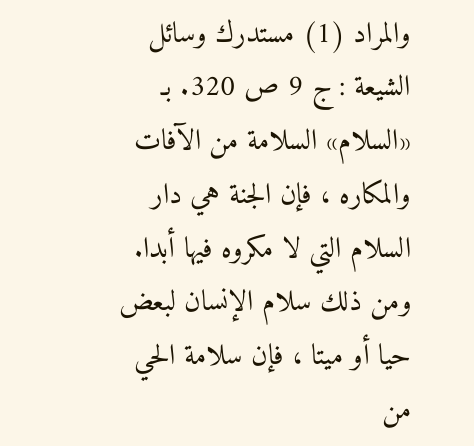والمراد (1) مستدرك وسائل الشيعة : ج 9 ص 320. بـ «السلام» السلامة من الآفات والمكاره ، فإن الجنة هي دار السلام التي لا مكروه فيها أبدا. ومن ذلك سلام الإنسان لبعض حيا أو ميتا ، فإن سلامة الحي من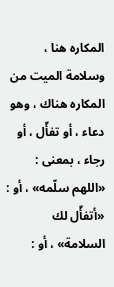المكاره هنا ، وسلامة الميت من المكاره هناك ، وهو دعاء ، أو تفأّل ، أو رجاء ، بمعنى : «اللهم سلّمه» ، أو : «أتفأّل لك السلامة» ، أو :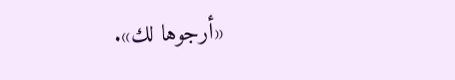«أرجوها لك».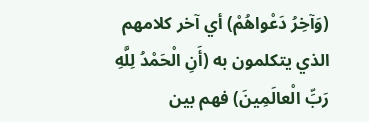(وَآخِرُ دَعْواهُمْ) أي آخر كلامهم الذي يتكلمون به (أَنِ الْحَمْدُ لِلَّهِ رَبِّ الْعالَمِينَ) فهم بين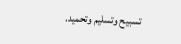تسبيح وتسليم وتحميد.